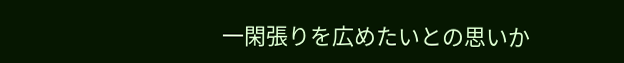一閑張りを広めたいとの思いか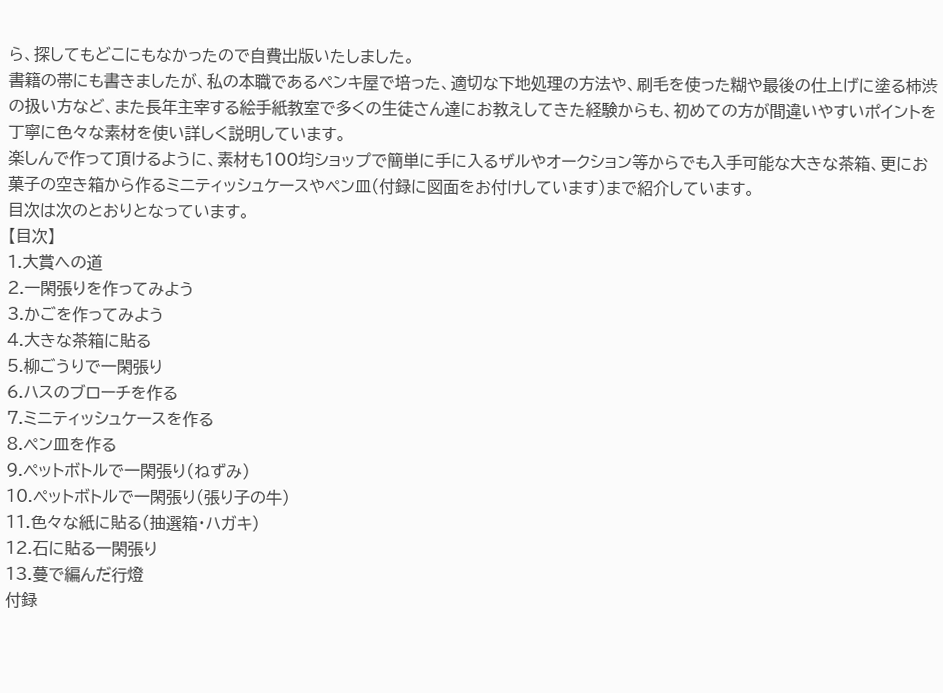ら、探してもどこにもなかったので自費出版いたしました。
書籍の帯にも書きましたが、私の本職であるペンキ屋で培った、適切な下地処理の方法や、刷毛を使った糊や最後の仕上げに塗る柿渋の扱い方など、また長年主宰する絵手紙教室で多くの生徒さん達にお教えしてきた経験からも、初めての方が間違いやすいポイントを丁寧に色々な素材を使い詳しく説明しています。
楽しんで作って頂けるように、素材も100均ショップで簡単に手に入るザルやオークション等からでも入手可能な大きな茶箱、更にお菓子の空き箱から作るミニティッシュケースやペン皿(付録に図面をお付けしています)まで紹介しています。
目次は次のとおりとなっています。
【目次】
1.大賞への道
2.一閑張りを作ってみよう
3.かごを作ってみよう
4.大きな茶箱に貼る
5.柳ごうりで一閑張り
6.ハスのブローチを作る
7.ミニティッシュケースを作る
8.ペン皿を作る
9.ペットボトルで一閑張り(ねずみ)
10.ペットボトルで一閑張り(張り子の牛)
11.色々な紙に貼る(抽選箱・ハガキ)
12.石に貼る一閑張り
13.蔓で編んだ行燈
付録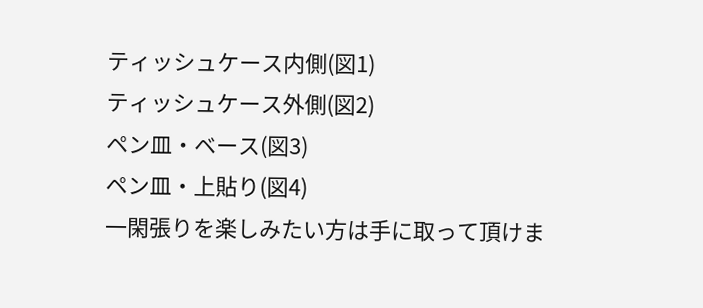ティッシュケース内側(図1)
ティッシュケース外側(図2)
ペン皿・ベース(図3)
ペン皿・上貼り(図4)
一閑張りを楽しみたい方は手に取って頂けま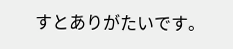すとありがたいです。